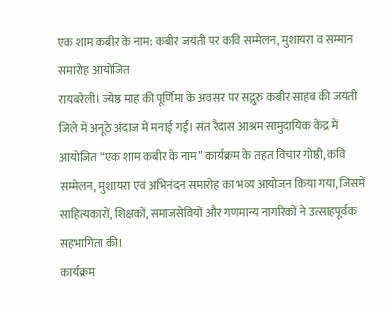एक शाम कबीर के नाम: कबीर जयंती पर कवि सम्मेलन, मुशायरा व सम्मान समारोह आयोजित
रायबरेली। ज्येष्ठ माह की पूर्णिमा के अवसर पर सद्गुरु कबीर साहब की जयंती जिले में अनूठे अंदाज में मनाई गई। संत रैदास आश्रम सामुदायिक केंद्र में आयोजित “एक शाम कबीर के नाम” कार्यक्रम के तहत विचार गोष्ठी, कवि सम्मेलन, मुशायरा एवं अभिनंदन समारोह का भव्य आयोजन किया गया, जिसमें साहित्यकारों, शिक्षकों, समाजसेवियों और गणमान्य नागरिकों ने उत्साहपूर्वक सहभागिता की।
कार्यक्रम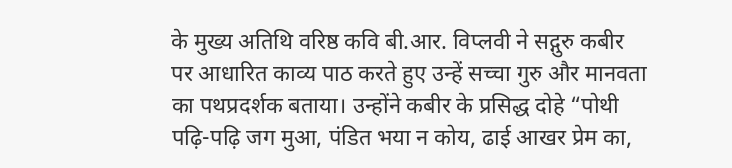के मुख्य अतिथि वरिष्ठ कवि बी.आर. विप्लवी ने सद्गुरु कबीर पर आधारित काव्य पाठ करते हुए उन्हें सच्चा गुरु और मानवता का पथप्रदर्शक बताया। उन्होंने कबीर के प्रसिद्ध दोहे “पोथी पढ़ि-पढ़ि जग मुआ, पंडित भया न कोय, ढाई आखर प्रेम का,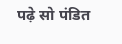पढ़े सो पंडित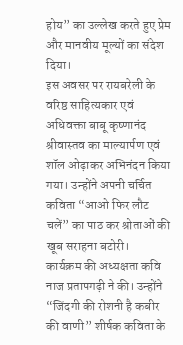होय” का उल्लेख करते हुए प्रेम और मानवीय मूल्यों का संदेश दिया।
इस अवसर पर रायबरेली के वरिष्ठ साहित्यकार एवं अधिवक्ता बाबू कृष्णानंद श्रीवास्तव का माल्यार्पण एवं शॉल ओढ़ाकर अभिनंदन किया गया। उन्होंने अपनी चर्चित कविता “आओ फिर लौट चलें” का पाठ कर श्रोताओं की खूब सराहना बटोरी।
कार्यक्रम की अध्यक्षता कवि नाज प्रतापगढ़ी ने की। उन्होंने “जिंदगी की रोशनी है कबीर की वाणी” शीर्षक कविता के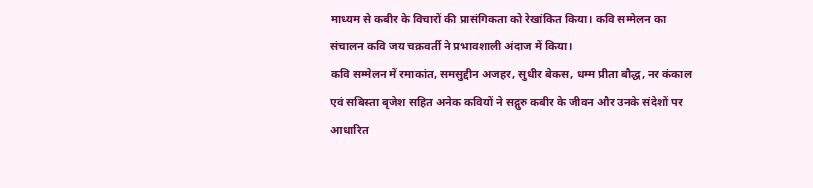माध्यम से कबीर के विचारों की प्रासंगिकता को रेखांकित किया। कवि सम्मेलन का संचालन कवि जय चक्रवर्ती ने प्रभावशाली अंदाज में किया।
कवि सम्मेलन में रमाकांत, समसुद्दीन अजहर, सुधीर बेकस, धम्म प्रीता बौद्ध, नर कंकाल एवं सबिस्ता बृजेश सहित अनेक कवियों ने सद्गुरु कबीर के जीवन और उनके संदेशों पर आधारित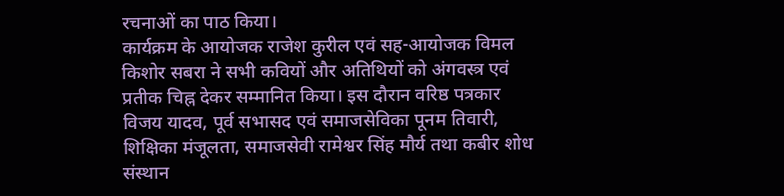रचनाओं का पाठ किया।
कार्यक्रम के आयोजक राजेश कुरील एवं सह-आयोजक विमल किशोर सबरा ने सभी कवियों और अतिथियों को अंगवस्त्र एवं प्रतीक चिह्न देकर सम्मानित किया। इस दौरान वरिष्ठ पत्रकार विजय यादव, पूर्व सभासद एवं समाजसेविका पूनम तिवारी, शिक्षिका मंजूलता, समाजसेवी रामेश्वर सिंह मौर्य तथा कबीर शोध संस्थान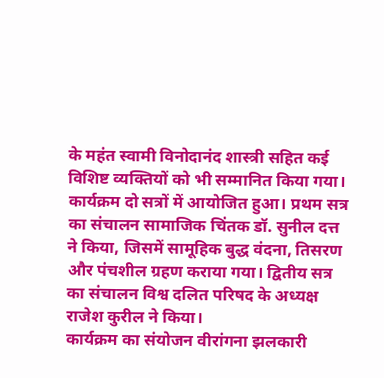के महंत स्वामी विनोदानंद शास्त्री सहित कई विशिष्ट व्यक्तियों को भी सम्मानित किया गया।
कार्यक्रम दो सत्रों में आयोजित हुआ। प्रथम सत्र का संचालन सामाजिक चिंतक डॉ. सुनील दत्त ने किया, जिसमें सामूहिक बुद्ध वंदना, तिसरण और पंचशील ग्रहण कराया गया। द्वितीय सत्र का संचालन विश्व दलित परिषद के अध्यक्ष राजेश कुरील ने किया।
कार्यक्रम का संयोजन वीरांगना झलकारी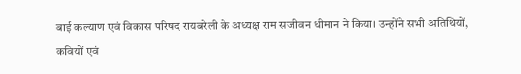बाई कल्याण एवं विकास परिषद रायबरेली के अध्यक्ष राम सजीवन धीमान ने किया। उन्होंने सभी अतिथियों, कवियों एवं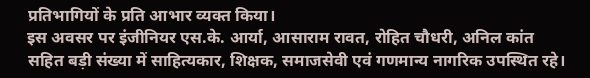प्रतिभागियों के प्रति आभार व्यक्त किया।
इस अवसर पर इंजीनियर एस.के. आर्या, आसाराम रावत, रोहित चौधरी, अनिल कांत सहित बड़ी संख्या में साहित्यकार, शिक्षक, समाजसेवी एवं गणमान्य नागरिक उपस्थित रहे।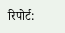रिपोर्ट: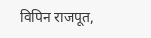विपिन राजपूत,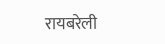रायबरेली